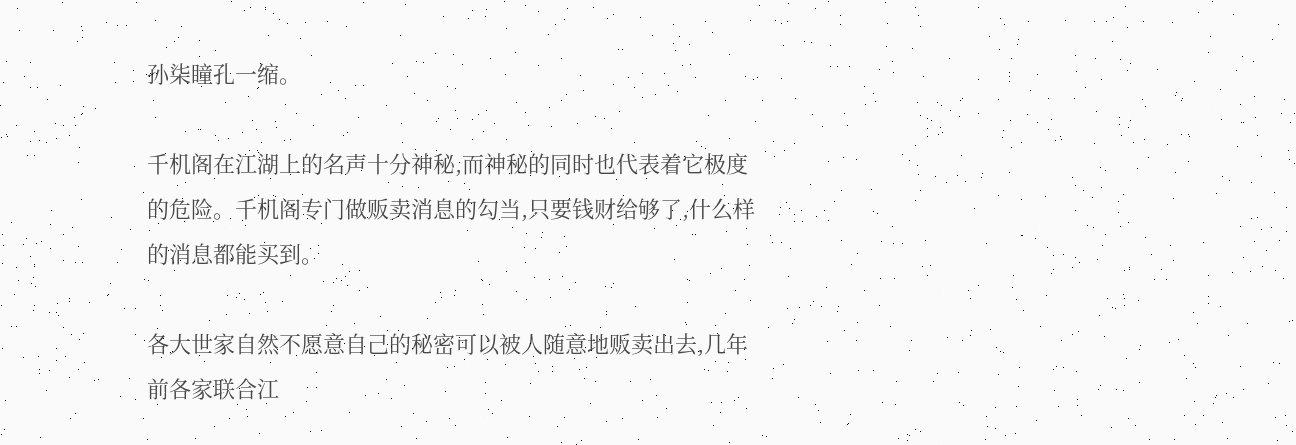孙柒瞳孔一缩。

千机阁在江湖上的名声十分神秘,而神秘的同时也代表着它极度的危险。千机阁专门做贩卖消息的勾当,只要钱财给够了,什么样的消息都能买到。

各大世家自然不愿意自己的秘密可以被人随意地贩卖出去,几年前各家联合江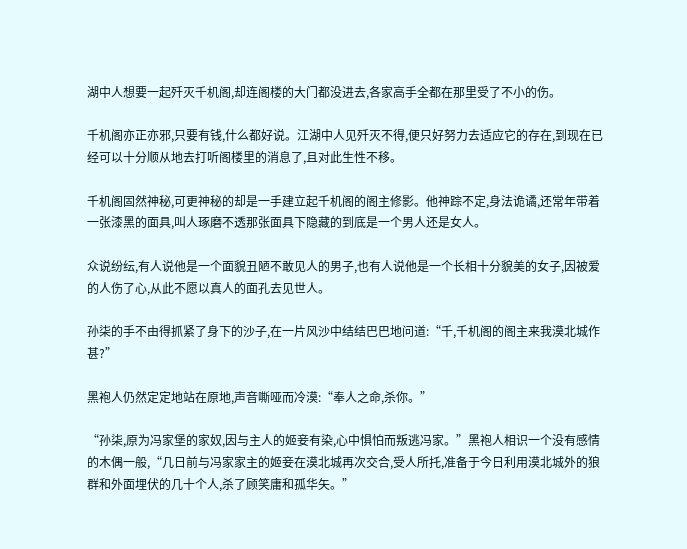湖中人想要一起歼灭千机阁,却连阁楼的大门都没进去,各家高手全都在那里受了不小的伤。

千机阁亦正亦邪,只要有钱,什么都好说。江湖中人见歼灭不得,便只好努力去适应它的存在,到现在已经可以十分顺从地去打听阁楼里的消息了,且对此生性不移。

千机阁固然神秘,可更神秘的却是一手建立起千机阁的阁主修影。他神踪不定,身法诡谲,还常年带着一张漆黑的面具,叫人琢磨不透那张面具下隐藏的到底是一个男人还是女人。

众说纷纭,有人说他是一个面貌丑陋不敢见人的男子,也有人说他是一个长相十分貌美的女子,因被爱的人伤了心,从此不愿以真人的面孔去见世人。

孙柒的手不由得抓紧了身下的沙子,在一片风沙中结结巴巴地问道:“千,千机阁的阁主来我漠北城作甚?”

黑袍人仍然定定地站在原地,声音嘶哑而冷漠:“奉人之命,杀你。”

“孙柒,原为冯家堡的家奴,因与主人的姬妾有染,心中惧怕而叛逃冯家。”黑袍人相识一个没有感情的木偶一般,“几日前与冯家家主的姬妾在漠北城再次交合,受人所托,准备于今日利用漠北城外的狼群和外面埋伏的几十个人,杀了顾笑庸和孤华矢。”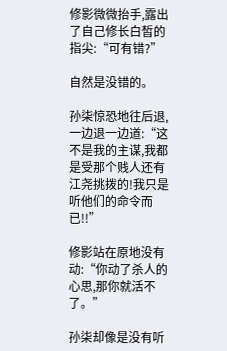修影微微抬手,露出了自己修长白皙的指尖:“可有错?”

自然是没错的。

孙柒惊恐地往后退,一边退一边道:“这不是我的主谋,我都是受那个贱人还有江尧挑拨的!我只是听他们的命令而已!!”

修影站在原地没有动:“你动了杀人的心思,那你就活不了。”

孙柒却像是没有听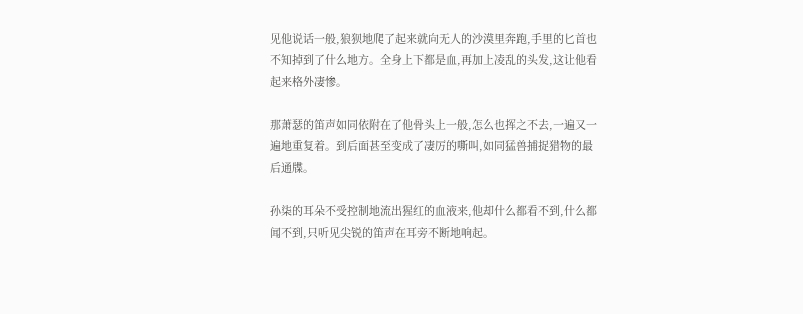见他说话一般,狼狈地爬了起来就向无人的沙漠里奔跑,手里的匕首也不知掉到了什么地方。全身上下都是血,再加上凌乱的头发,这让他看起来格外凄惨。

那萧瑟的笛声如同依附在了他骨头上一般,怎么也挥之不去,一遍又一遍地重复着。到后面甚至变成了凄厉的嘶叫,如同猛兽捕捉猎物的最后通牒。

孙柒的耳朵不受控制地流出猩红的血液来,他却什么都看不到,什么都闻不到,只听见尖锐的笛声在耳旁不断地响起。